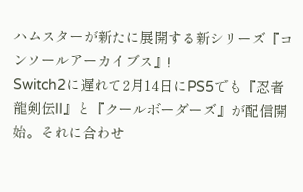ハムスターが新たに展開する新シリーズ『コンソールアーカイブス』!
Switch2に遅れて2月14日にPS5でも『忍者龍剣伝II』と『クールボーダーズ』が配信開始。それに合わせ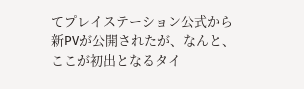てプレイステーション公式から新PVが公開されたが、なんと、ここが初出となるタイ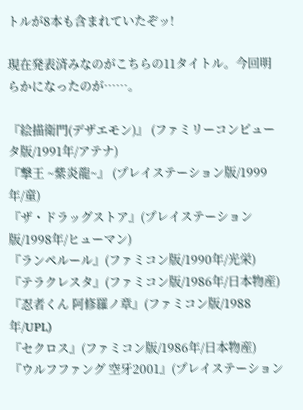トルが8本も含まれていたぞッ!

現在発表済みなのがこちらの11タイトル。今回明らかになったのが……。

『絵描衛門(デザエモン)』 (ファミリーコンピュータ版/1991年/アテナ)
『撃王 ~紫炎龍~』 (プレイステーション版/1999年/童)
『ザ・ドラッグストア』(プレイステーション版/1998年/ヒューマン)
『ランペルール』(ファミコン版/1990年/光栄)
『テラクレスタ』(ファミコン版/1986年/日本物産)
『忍者くん 阿修羅ノ章』(ファミコン版/1988年/UPL)
『セクロス』(ファミコン版/1986年/日本物産)
『ウルフファング 空牙2001』(プレイステーション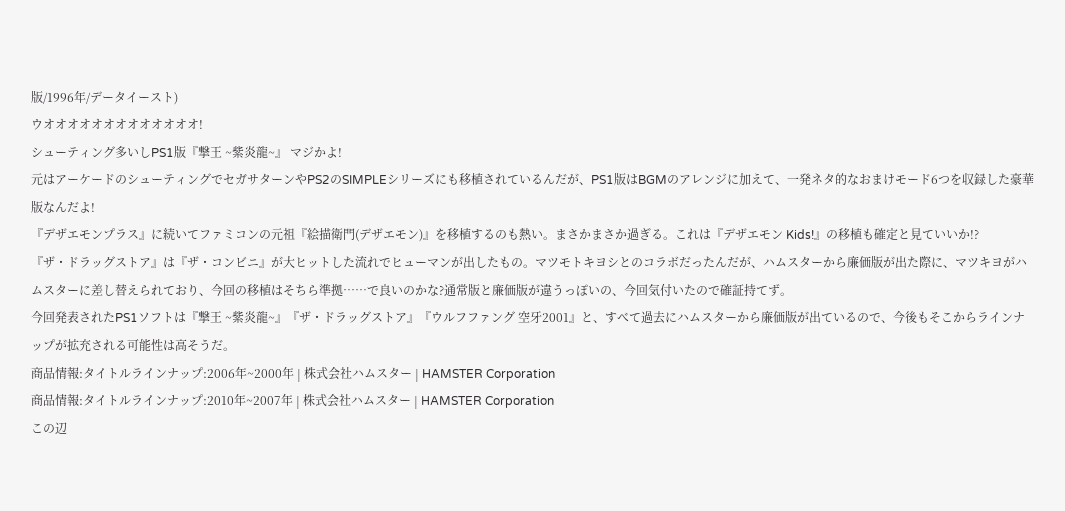版/1996年/データイースト)
ウオオオオオオオオオオオオオ!
シューティング多いしPS1版『撃王 ~紫炎龍~』 マジかよ!
元はアーケードのシューティングでセガサターンやPS2のSIMPLEシリーズにも移植されているんだが、PS1版はBGMのアレンジに加えて、一発ネタ的なおまけモード6つを収録した豪華版なんだよ!
『デザエモンプラス』に続いてファミコンの元祖『絵描衛門(デザエモン)』を移植するのも熱い。まさかまさか過ぎる。これは『デザエモン Kids!』の移植も確定と見ていいか!?
『ザ・ドラッグストア』は『ザ・コンビニ』が大ヒットした流れでヒューマンが出したもの。マツモトキヨシとのコラボだったんだが、ハムスターから廉価版が出た際に、マツキヨがハムスターに差し替えられており、今回の移植はそちら準拠……で良いのかな?通常版と廉価版が違うっぽいの、今回気付いたので確証持てず。
今回発表されたPS1ソフトは『撃王 ~紫炎龍~』『ザ・ドラッグストア』『ウルフファング 空牙2001』と、すべて過去にハムスターから廉価版が出ているので、今後もそこからラインナップが拡充される可能性は高そうだ。
商品情報:タイトルラインナップ:2006年~2000年 | 株式会社ハムスター | HAMSTER Corporation
商品情報:タイトルラインナップ:2010年~2007年 | 株式会社ハムスター | HAMSTER Corporation
この辺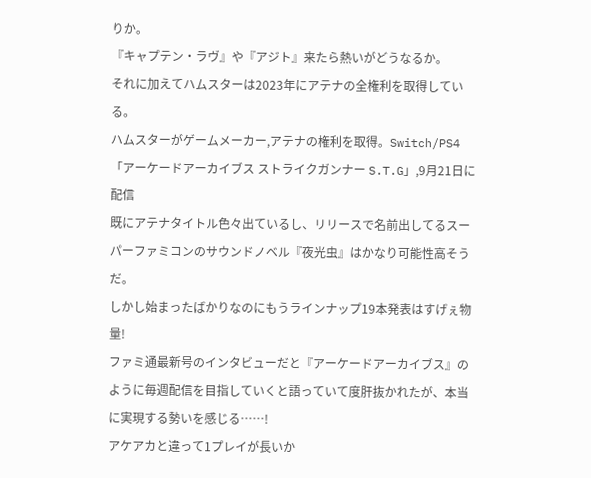りか。
『キャプテン・ラヴ』や『アジト』来たら熱いがどうなるか。
それに加えてハムスターは2023年にアテナの全権利を取得している。
ハムスターがゲームメーカー,アテナの権利を取得。Switch/PS4「アーケードアーカイブス ストライクガンナー S.T.G」,9月21日に配信
既にアテナタイトル色々出ているし、リリースで名前出してるスーパーファミコンのサウンドノベル『夜光虫』はかなり可能性高そうだ。
しかし始まったばかりなのにもうラインナップ19本発表はすげぇ物量!
ファミ通最新号のインタビューだと『アーケードアーカイブス』のように毎週配信を目指していくと語っていて度肝抜かれたが、本当に実現する勢いを感じる……!
アケアカと違って1プレイが長いか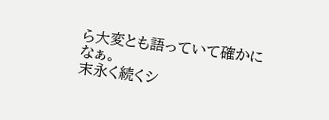ら大変とも語っていて確かになぁ。
末永く続くシ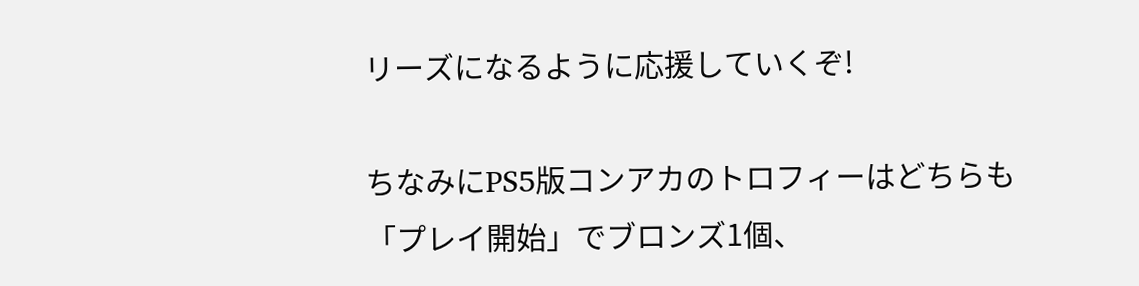リーズになるように応援していくぞ!

ちなみにPS5版コンアカのトロフィーはどちらも「プレイ開始」でブロンズ1個、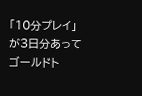「10分プレイ」が3日分あってゴールドト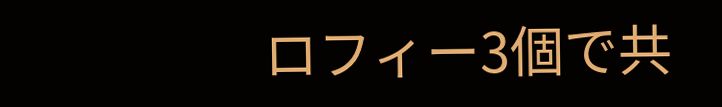ロフィー3個で共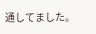通してました。